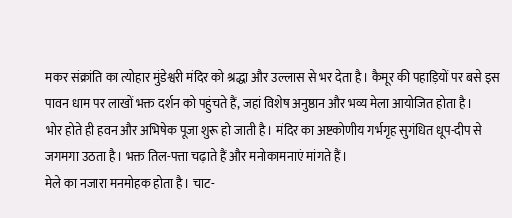मकर संक्रांति का त्योहार मुंडेश्वरी मंदिर को श्रद्धा और उल्लास से भर देता है। कैमूर की पहाड़ियों पर बसे इस पावन धाम पर लाखों भक्त दर्शन को पहुंचते हैं, जहां विशेष अनुष्ठान और भव्य मेला आयोजित होता है।
भोर होते ही हवन और अभिषेक पूजा शुरू हो जाती है। मंदिर का अष्टकोणीय गर्भगृह सुगंधित धूप-दीप से जगमगा उठता है। भक्त तिल-पत्ता चढ़ाते हैं और मनोकामनाएं मांगते हैं।
मेले का नजारा मनमोहक होता है। चाट-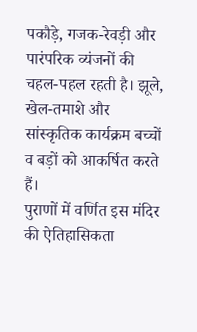पकौड़े, गजक-रेवड़ी और पारंपरिक व्यंजनों की चहल-पहल रहती है। झूले, खेल-तमाशे और सांस्कृतिक कार्यक्रम बच्चों व बड़ों को आकर्षित करते हैं।
पुराणों में वर्णित इस मंदिर की ऐतिहासिकता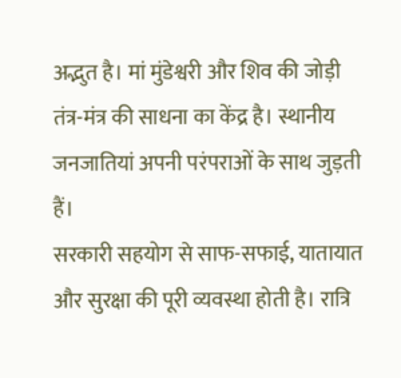अद्भुत है। मां मुंडेश्वरी और शिव की जोड़ी तंत्र-मंत्र की साधना का केंद्र है। स्थानीय जनजातियां अपनी परंपराओं के साथ जुड़ती हैं।
सरकारी सहयोग से साफ-सफाई, यातायात और सुरक्षा की पूरी व्यवस्था होती है। रात्रि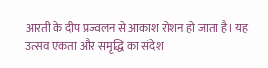आरती के दीप प्रज्वलन से आकाश रोशन हो जाता है। यह उत्सव एकता और समृद्धि का संदेश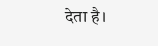देता है।